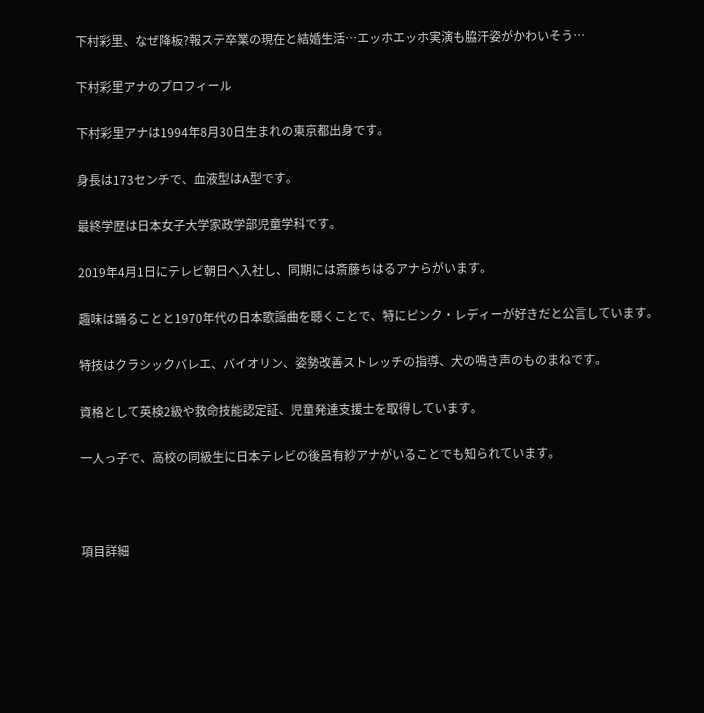下村彩里、なぜ降板?報ステ卒業の現在と結婚生活…エッホエッホ実演も脇汗姿がかわいそう…

下村彩里アナのプロフィール

下村彩里アナは1994年8月30日生まれの東京都出身です。

身長は173センチで、血液型はA型です。

最終学歴は日本女子大学家政学部児童学科です。

2019年4月1日にテレビ朝日へ入社し、同期には斎藤ちはるアナらがいます。

趣味は踊ることと1970年代の日本歌謡曲を聴くことで、特にピンク・レディーが好きだと公言しています。

特技はクラシックバレエ、バイオリン、姿勢改善ストレッチの指導、犬の鳴き声のものまねです。

資格として英検2級や救命技能認定証、児童発達支援士を取得しています。

一人っ子で、高校の同級生に日本テレビの後呂有紗アナがいることでも知られています。



項目詳細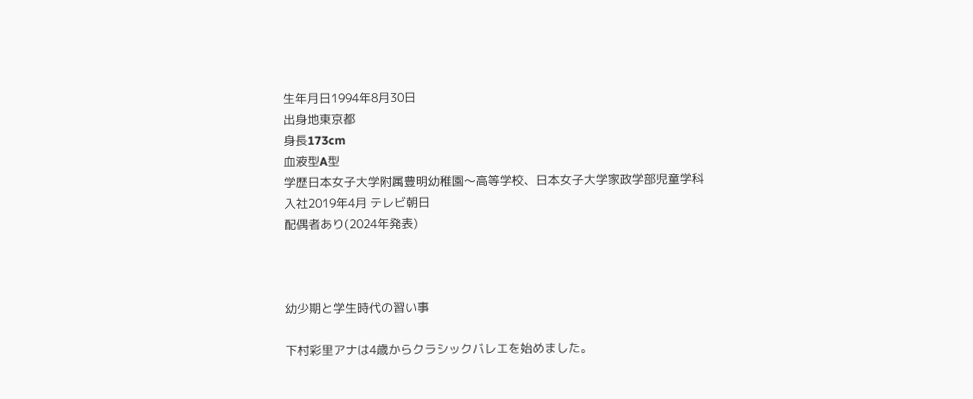生年月日1994年8月30日
出身地東京都
身長173cm
血液型A型
学歴日本女子大学附属豊明幼稚園〜高等学校、日本女子大学家政学部児童学科
入社2019年4月 テレビ朝日
配偶者あり(2024年発表)



幼少期と学生時代の習い事

下村彩里アナは4歳からクラシックバレエを始めました。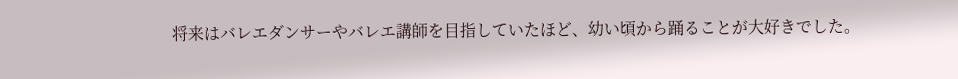将来はバレエダンサーやバレエ講師を目指していたほど、幼い頃から踊ることが大好きでした。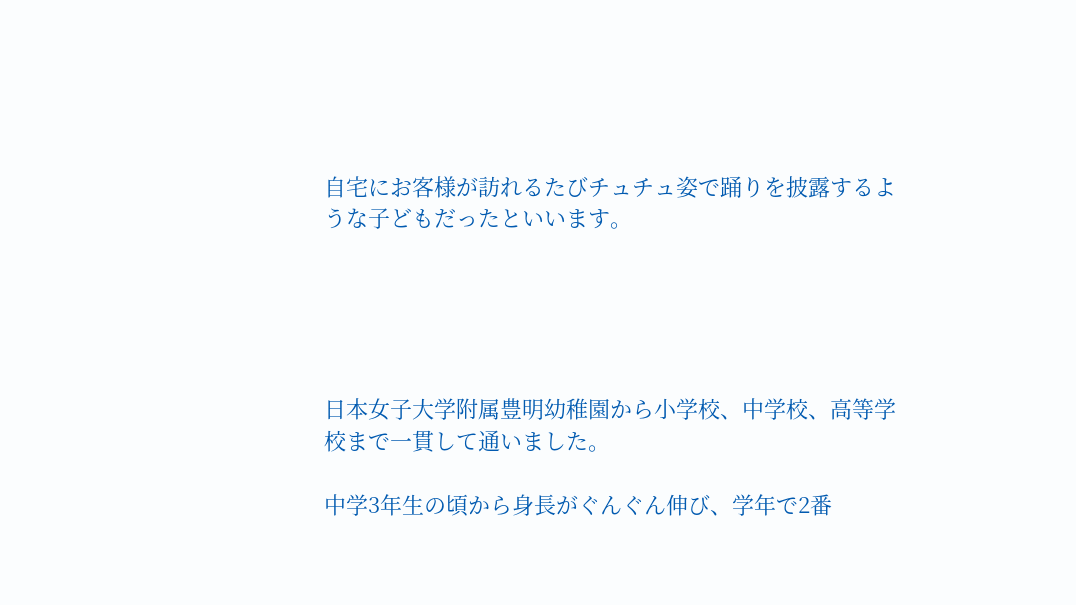自宅にお客様が訪れるたびチュチュ姿で踊りを披露するような子どもだったといいます。





日本女子大学附属豊明幼稚園から小学校、中学校、高等学校まで一貫して通いました。

中学3年生の頃から身長がぐんぐん伸び、学年で2番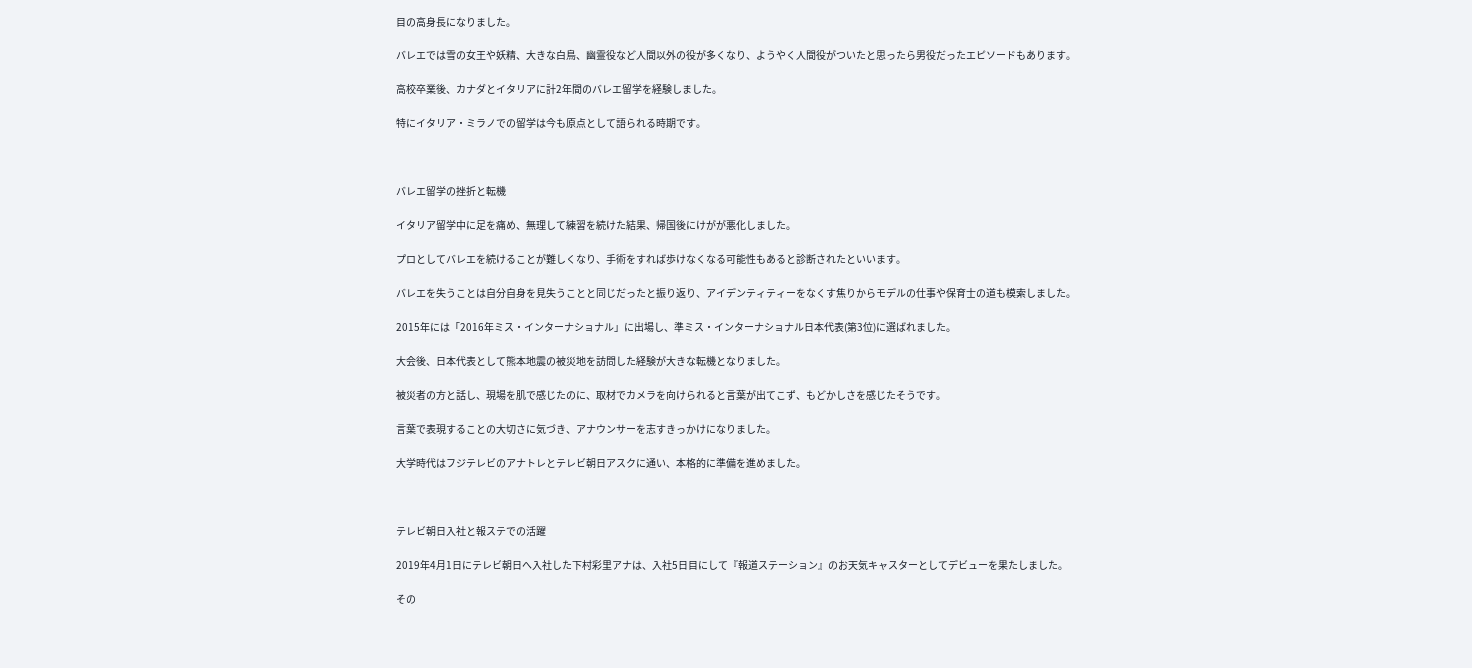目の高身長になりました。

バレエでは雪の女王や妖精、大きな白鳥、幽霊役など人間以外の役が多くなり、ようやく人間役がついたと思ったら男役だったエピソードもあります。

高校卒業後、カナダとイタリアに計2年間のバレエ留学を経験しました。

特にイタリア・ミラノでの留学は今も原点として語られる時期です。



バレエ留学の挫折と転機

イタリア留学中に足を痛め、無理して練習を続けた結果、帰国後にけがが悪化しました。

プロとしてバレエを続けることが難しくなり、手術をすれば歩けなくなる可能性もあると診断されたといいます。

バレエを失うことは自分自身を見失うことと同じだったと振り返り、アイデンティティーをなくす焦りからモデルの仕事や保育士の道も模索しました。

2015年には「2016年ミス・インターナショナル」に出場し、準ミス・インターナショナル日本代表(第3位)に選ばれました。

大会後、日本代表として熊本地震の被災地を訪問した経験が大きな転機となりました。

被災者の方と話し、現場を肌で感じたのに、取材でカメラを向けられると言葉が出てこず、もどかしさを感じたそうです。

言葉で表現することの大切さに気づき、アナウンサーを志すきっかけになりました。

大学時代はフジテレビのアナトレとテレビ朝日アスクに通い、本格的に準備を進めました。



テレビ朝日入社と報ステでの活躍

2019年4月1日にテレビ朝日へ入社した下村彩里アナは、入社5日目にして『報道ステーション』のお天気キャスターとしてデビューを果たしました。

その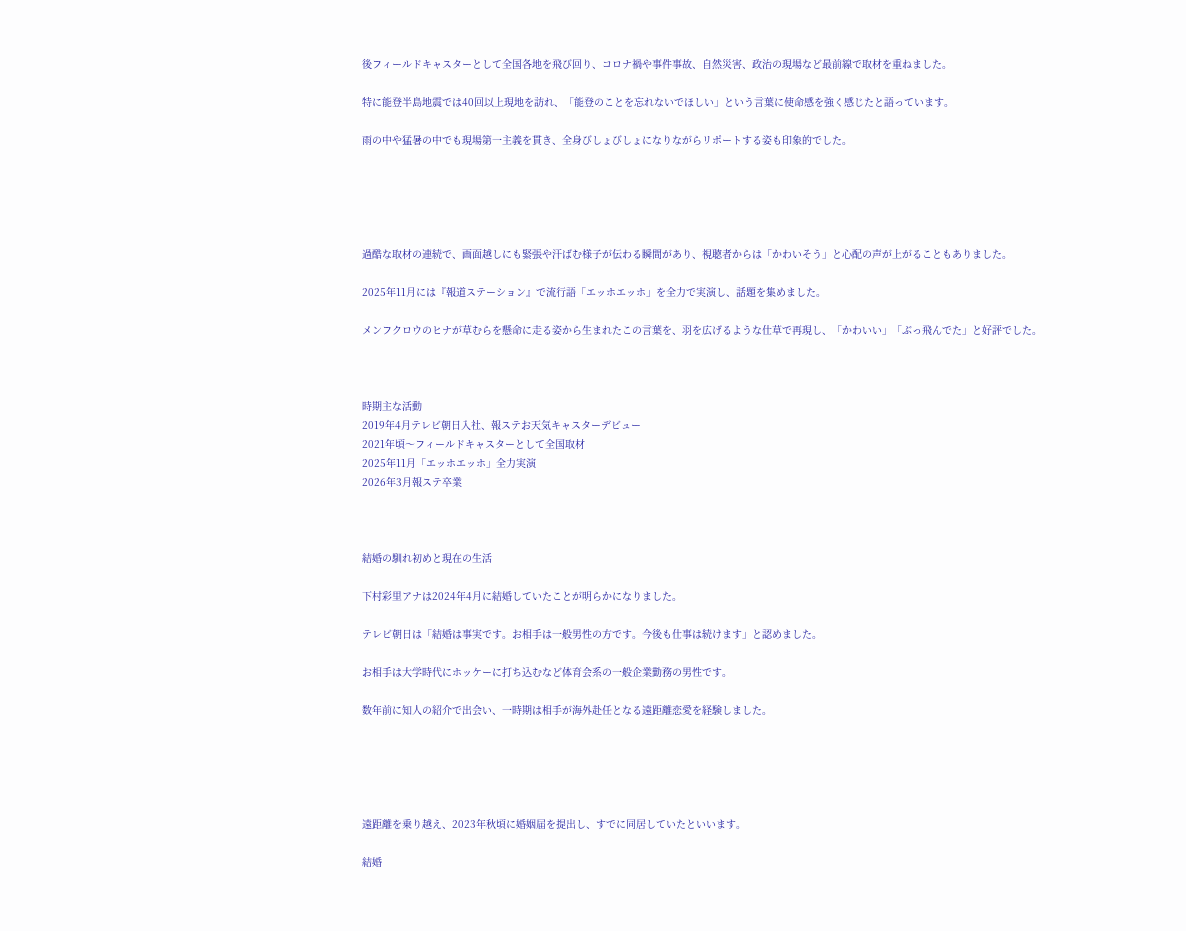後フィールドキャスターとして全国各地を飛び回り、コロナ禍や事件事故、自然災害、政治の現場など最前線で取材を重ねました。

特に能登半島地震では40回以上現地を訪れ、「能登のことを忘れないでほしい」という言葉に使命感を強く感じたと語っています。

雨の中や猛暑の中でも現場第一主義を貫き、全身びしょびしょになりながらリポートする姿も印象的でした。





過酷な取材の連続で、画面越しにも緊張や汗ばむ様子が伝わる瞬間があり、視聴者からは「かわいそう」と心配の声が上がることもありました。

2025年11月には『報道ステーション』で流行語「エッホエッホ」を全力で実演し、話題を集めました。

メンフクロウのヒナが草むらを懸命に走る姿から生まれたこの言葉を、羽を広げるような仕草で再現し、「かわいい」「ぶっ飛んでた」と好評でした。



時期主な活動
2019年4月テレビ朝日入社、報ステお天気キャスターデビュー
2021年頃〜フィールドキャスターとして全国取材
2025年11月「エッホエッホ」全力実演
2026年3月報ステ卒業



結婚の馴れ初めと現在の生活

下村彩里アナは2024年4月に結婚していたことが明らかになりました。

テレビ朝日は「結婚は事実です。お相手は一般男性の方です。今後も仕事は続けます」と認めました。

お相手は大学時代にホッケーに打ち込むなど体育会系の一般企業勤務の男性です。

数年前に知人の紹介で出会い、一時期は相手が海外赴任となる遠距離恋愛を経験しました。





遠距離を乗り越え、2023年秋頃に婚姻届を提出し、すでに同居していたといいます。

結婚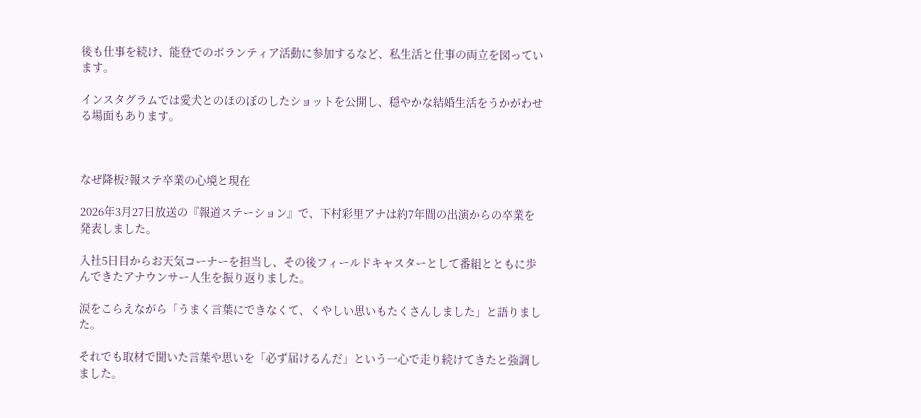後も仕事を続け、能登でのボランティア活動に参加するなど、私生活と仕事の両立を図っています。

インスタグラムでは愛犬とのほのぼのしたショットを公開し、穏やかな結婚生活をうかがわせる場面もあります。



なぜ降板?報ステ卒業の心境と現在

2026年3月27日放送の『報道ステーション』で、下村彩里アナは約7年間の出演からの卒業を発表しました。

入社5日目からお天気コーナーを担当し、その後フィールドキャスターとして番組とともに歩んできたアナウンサー人生を振り返りました。

涙をこらえながら「うまく言葉にできなくて、くやしい思いもたくさんしました」と語りました。

それでも取材で聞いた言葉や思いを「必ず届けるんだ」という一心で走り続けてきたと強調しました。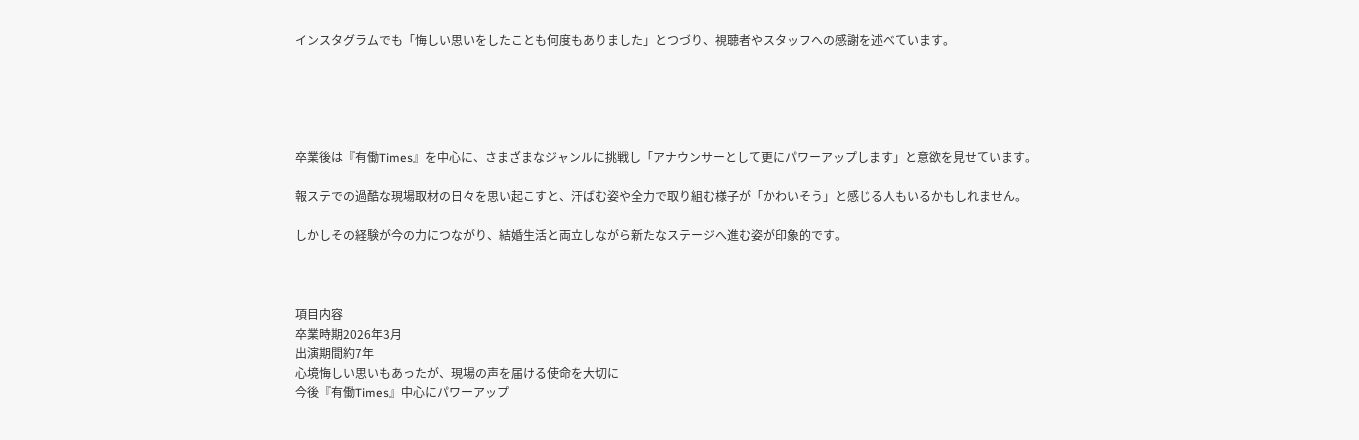インスタグラムでも「悔しい思いをしたことも何度もありました」とつづり、視聴者やスタッフへの感謝を述べています。





卒業後は『有働Times』を中心に、さまざまなジャンルに挑戦し「アナウンサーとして更にパワーアップします」と意欲を見せています。

報ステでの過酷な現場取材の日々を思い起こすと、汗ばむ姿や全力で取り組む様子が「かわいそう」と感じる人もいるかもしれません。

しかしその経験が今の力につながり、結婚生活と両立しながら新たなステージへ進む姿が印象的です。



項目内容
卒業時期2026年3月
出演期間約7年
心境悔しい思いもあったが、現場の声を届ける使命を大切に
今後『有働Times』中心にパワーアップ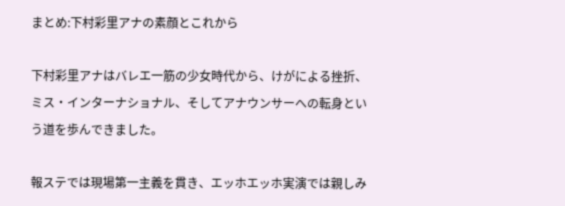まとめ:下村彩里アナの素顔とこれから

下村彩里アナはバレエ一筋の少女時代から、けがによる挫折、ミス・インターナショナル、そしてアナウンサーへの転身という道を歩んできました。

報ステでは現場第一主義を貫き、エッホエッホ実演では親しみ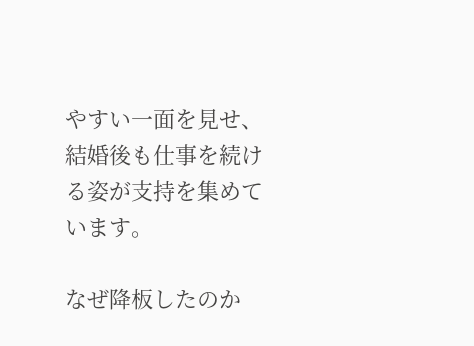やすい一面を見せ、結婚後も仕事を続ける姿が支持を集めています。

なぜ降板したのか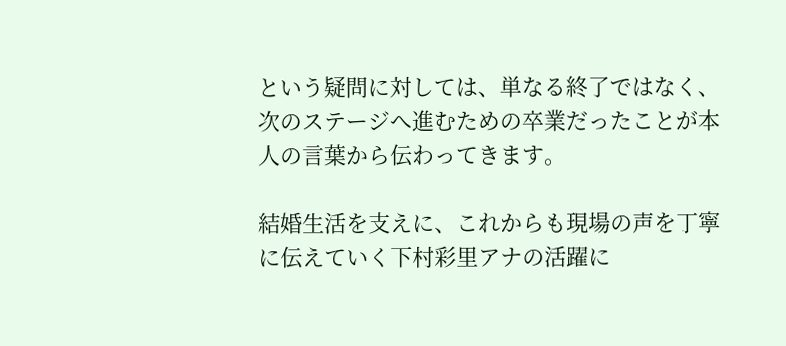という疑問に対しては、単なる終了ではなく、次のステージへ進むための卒業だったことが本人の言葉から伝わってきます。

結婚生活を支えに、これからも現場の声を丁寧に伝えていく下村彩里アナの活躍に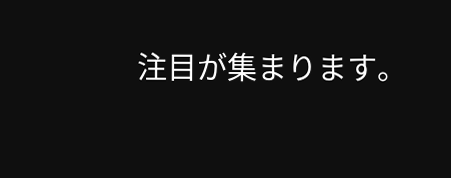注目が集まります。